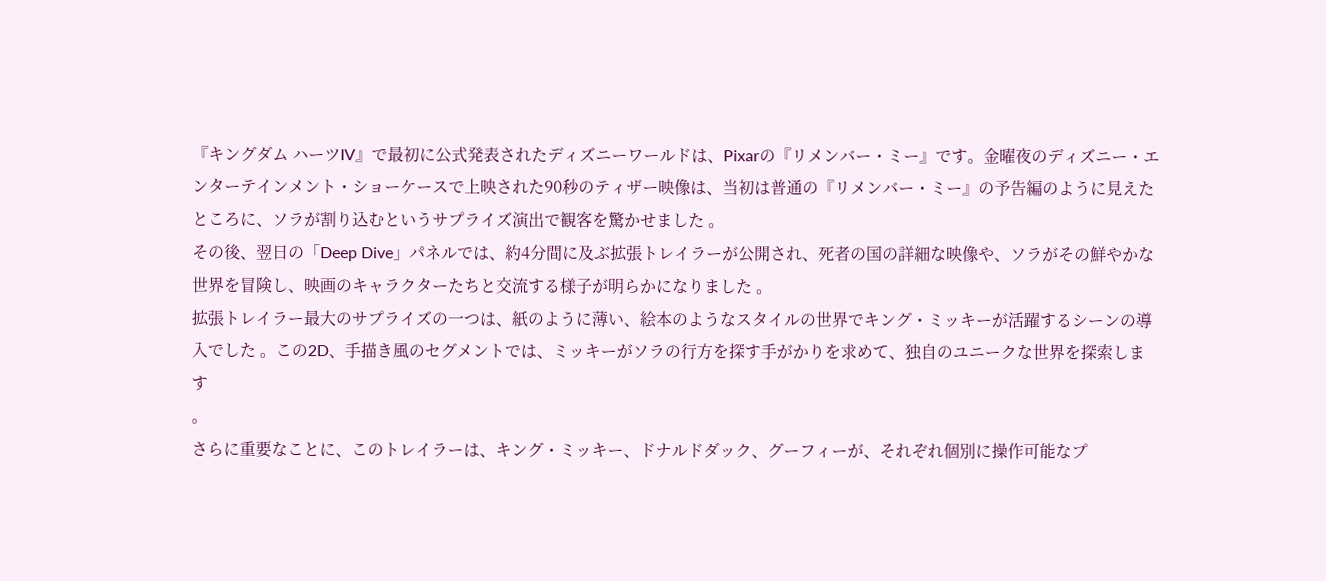『キングダム ハーツIV』で最初に公式発表されたディズニーワールドは、Pixarの『リメンバー・ミー』です。金曜夜のディズニー・エンターテインメント・ショーケースで上映された90秒のティザー映像は、当初は普通の『リメンバー・ミー』の予告編のように見えたところに、ソラが割り込むというサプライズ演出で観客を驚かせました 。
その後、翌日の「Deep Dive」パネルでは、約4分間に及ぶ拡張トレイラーが公開され、死者の国の詳細な映像や、ソラがその鮮やかな世界を冒険し、映画のキャラクターたちと交流する様子が明らかになりました 。
拡張トレイラー最大のサプライズの一つは、紙のように薄い、絵本のようなスタイルの世界でキング・ミッキーが活躍するシーンの導入でした 。この2D、手描き風のセグメントでは、ミッキーがソラの行方を探す手がかりを求めて、独自のユニークな世界を探索します
。
さらに重要なことに、このトレイラーは、キング・ミッキー、ドナルドダック、グーフィーが、それぞれ個別に操作可能なプ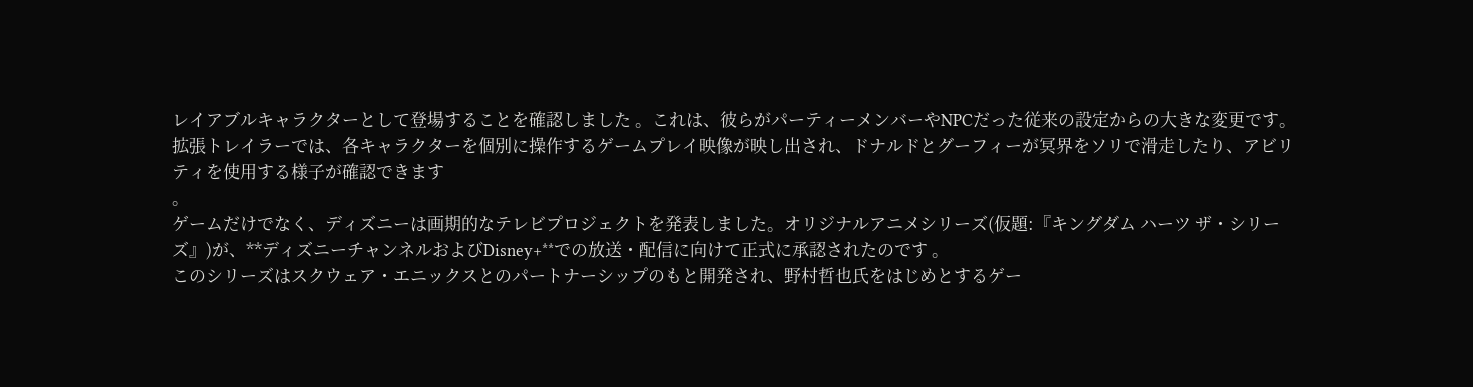レイアブルキャラクターとして登場することを確認しました 。これは、彼らがパーティーメンバーやNPCだった従来の設定からの大きな変更です。拡張トレイラーでは、各キャラクターを個別に操作するゲームプレイ映像が映し出され、ドナルドとグーフィーが冥界をソリで滑走したり、アビリティを使用する様子が確認できます
。
ゲームだけでなく、ディズニーは画期的なテレビプロジェクトを発表しました。オリジナルアニメシリーズ(仮題:『キングダム ハーツ ザ・シリーズ』)が、**ディズニーチャンネルおよびDisney+**での放送・配信に向けて正式に承認されたのです 。
このシリーズはスクウェア・エニックスとのパートナーシップのもと開発され、野村哲也氏をはじめとするゲー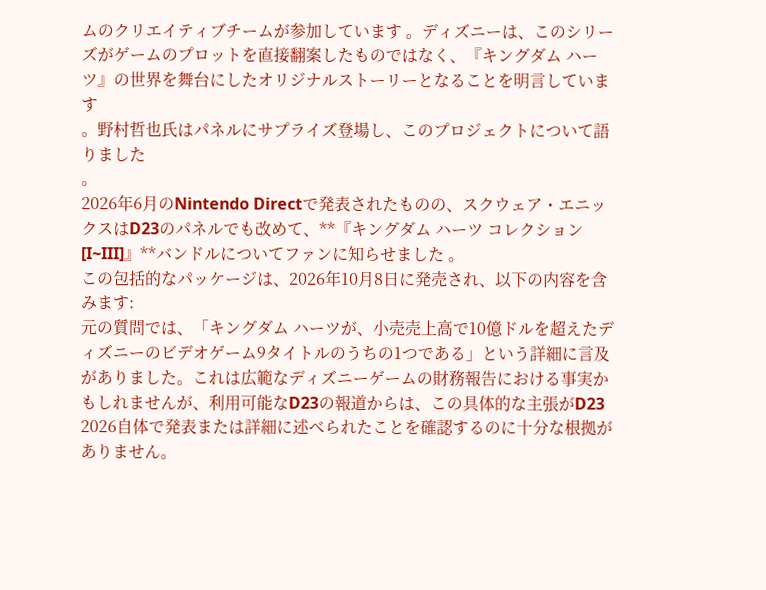ムのクリエイティブチームが参加しています 。ディズニーは、このシリーズがゲームのプロットを直接翻案したものではなく、『キングダム ハーツ』の世界を舞台にしたオリジナルストーリーとなることを明言しています
。野村哲也氏はパネルにサプライズ登場し、このプロジェクトについて語りました
。
2026年6月のNintendo Directで発表されたものの、スクウェア・エニックスはD23のパネルでも改めて、**『キングダム ハーツ コレクション [I~III]』**バンドルについてファンに知らせました 。
この包括的なパッケージは、2026年10月8日に発売され、以下の内容を含みます:
元の質問では、「キングダム ハーツが、小売売上高で10億ドルを超えたディズニーのビデオゲーム9タイトルのうちの1つである」という詳細に言及がありました。これは広範なディズニーゲームの財務報告における事実かもしれませんが、利用可能なD23の報道からは、この具体的な主張がD23 2026自体で発表または詳細に述べられたことを確認するのに十分な根拠がありません。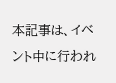本記事は、イベント中に行われ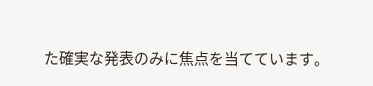た確実な発表のみに焦点を当てています。